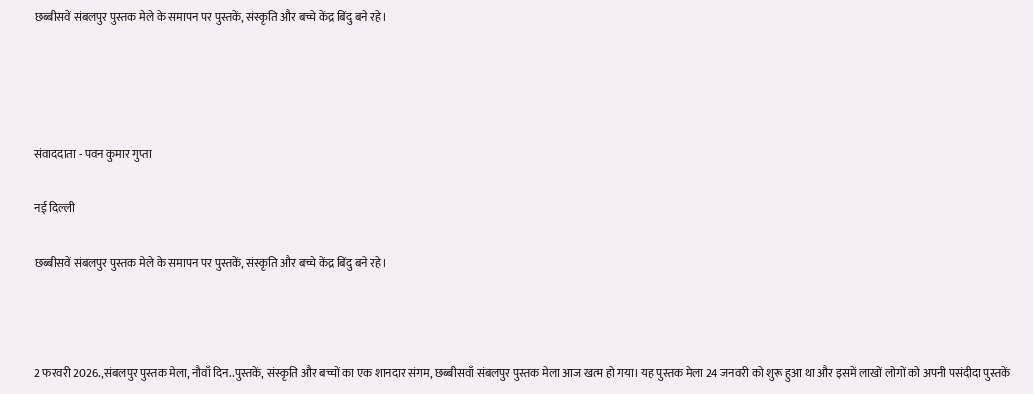छब्बीसवें संबलपुर पुस्तक मेले के समापन पर पुस्तकें, संस्कृति और बच्चे केंद्र बिंदु बने रहे।




संवाददाता - पवन कुमार गुप्ता

नई दिल्ली

छब्बीसवें संबलपुर पुस्तक मेले के समापन पर पुस्तकें, संस्कृति और बच्चे केंद्र बिंदु बने रहे।



2 फरवरी 2026.,संबलपुर पुस्तक मेला, नौवाँ दिन..पुस्तकें, संस्कृति और बच्चों का एक शानदार संगम, छब्बीसवाँ संबलपुर पुस्तक मेला आज खत्म हो गया। यह पुस्तक मेला 24 जनवरी को शुरू हुआ था और इसमें लाखों लोगों को अपनी पसंदीदा पुस्तकें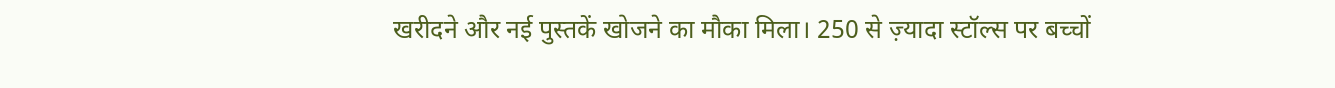खरीदने और नई पुस्तकें खोजने का मौका मिला। 250 से ज़्यादा स्टॉल्स पर बच्चों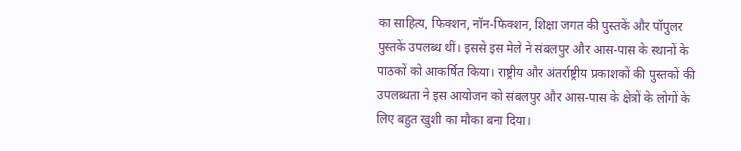का साहित्य, फिक्शन, नॉन-फिक्शन, शिक्षा जगत की पुस्तकें और पॉपुलर पुस्तकें उपलब्ध थीं। इससे इस मेले ने संबलपुर और आस-पास के स्थानों के पाठकों को आकर्षित किया। राष्ट्रीय और अंतर्राष्ट्रीय प्रकाशकों की पुस्तकों की उपलब्धता ने इस आयोजन को संबलपुर और आस-पास के क्षेत्रों के लोगों के लिए बहुत खुशी का मौका बना दिया।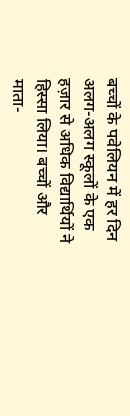बच्चों के पवेलियन में हर दिन अलग-अलग स्कूलों के एक हज़ार से अधिक विद्यार्थियों ने हिस्सा लिया। बच्चों और माता-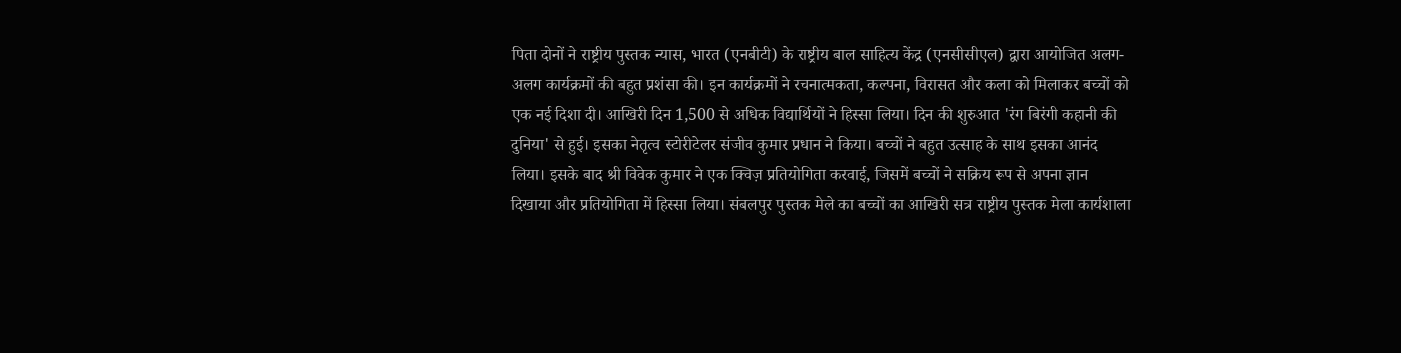पिता दोनों ने राष्ट्रीय पुस्तक न्यास, भारत (एनबीटी) के राष्ट्रीय बाल साहित्य केंद्र (एनसीसीएल) द्वारा आयोजित अलग-अलग कार्यक्रमों की बहुत प्रशंसा की। इन कार्यक्रमों ने रचनात्मकता, कल्पना, विरासत और कला को मिलाकर बच्चों को एक नई दिशा दी। आखिरी दिन 1,500 से अधिक विद्यार्थियों ने हिस्सा लिया। दिन की शुरुआत 'रंग बिरंगी कहानी की दुनिया' से हुई। इसका नेतृत्व स्टोरीटेलर संजीव कुमार प्रधान ने किया। बच्चों ने बहुत उत्साह के साथ इसका आनंद लिया। इसके बाद श्री विवेक कुमार ने एक क्विज़ प्रतियोगिता करवाई, जिसमें बच्चों ने सक्रिय रूप से अपना ज्ञान दिखाया और प्रतियोगिता में हिस्सा लिया। संबलपुर पुस्तक मेले का बच्चों का आखिरी सत्र राष्ट्रीय पुस्तक मेला कार्यशाला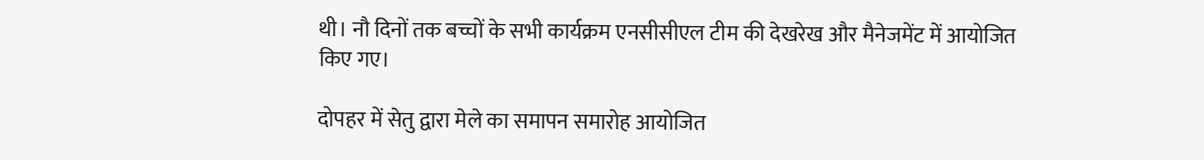थी। नौ दिनों तक बच्चों के सभी कार्यक्रम एनसीसीएल टीम की देखरेख और मैनेजमेंट में आयोजित किए गए।

दोपहर में सेतु द्वारा मेले का समापन समारोह आयोजित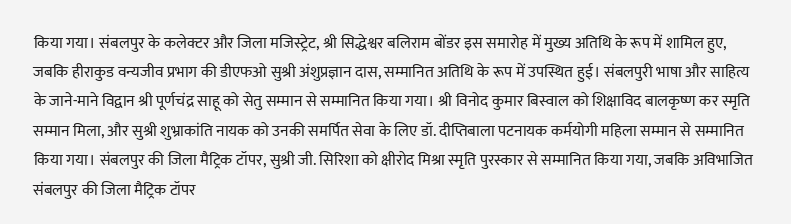किया गया। संबलपुर के कलेक्टर और जिला मजिस्ट्रेट, श्री सिद्धेश्वर बलिराम बोंडर इस समारोह में मुख्य अतिथि के रूप में शामिल हुए, जबकि हीराकुड वन्यजीव प्रभाग की डीएफओ सुश्री अंशुप्रज्ञान दास, सम्मानित अतिथि के रूप में उपस्थित हुई। संबलपुरी भाषा और साहित्य के जाने-माने विद्वान श्री पूर्णचंद्र साहू को सेतु सम्मान से सम्मानित किया गया। श्री विनोद कुमार बिस्वाल को शिक्षाविद बालकृष्ण कर स्मृति सम्मान मिला, और सुश्री शुभ्राकांति नायक को उनकी समर्पित सेवा के लिए डॉ. दीप्तिबाला पटनायक कर्मयोगी महिला सम्मान से सम्मानित किया गया। संबलपुर की जिला मैट्रिक टॉपर, सुश्री जी. सिरिशा को क्षीरोद मिश्रा स्मृति पुरस्कार से सम्मानित किया गया, जबकि अविभाजित संबलपुर की जिला मैट्रिक टॉपर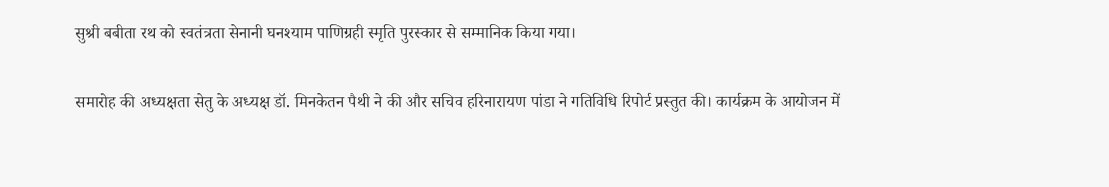सुश्री बबीता रथ को स्वतंत्रता सेनानी घनश्याम पाणिग्रही स्मृति पुरस्कार से सम्मानिक किया गया।

समारोह की अध्यक्षता सेतु के अध्यक्ष डॉ. मिनकेतन पैथी ने की और सचिव हरिनारायण पांडा ने गतिविधि रिपोर्ट प्रस्तुत की। कार्यक्रम के आयोजन में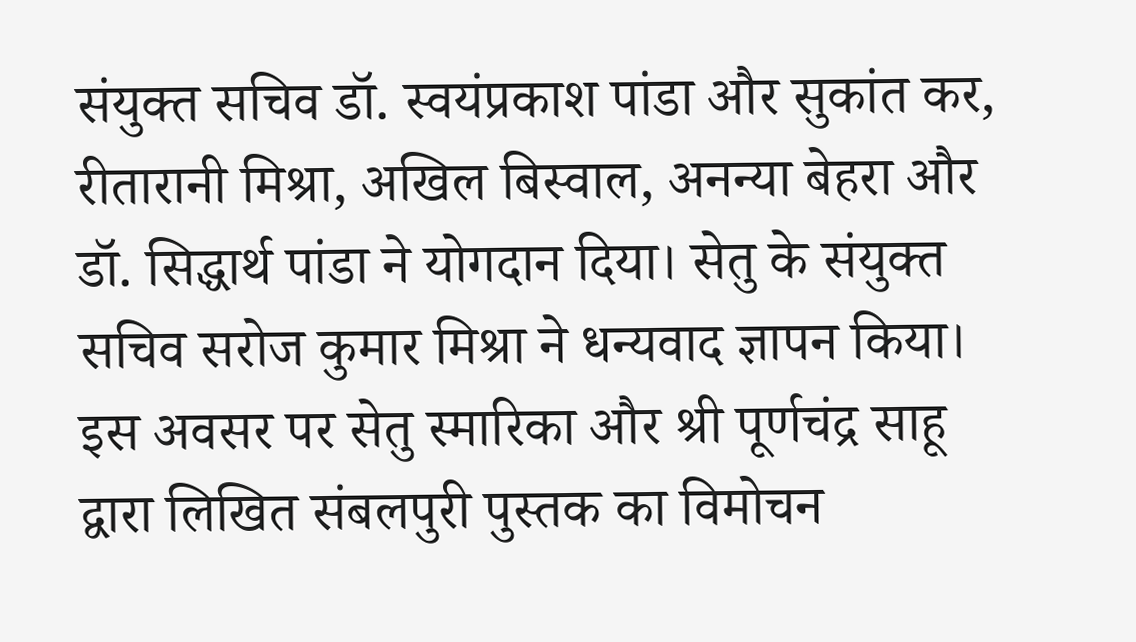संयुक्त सचिव डॉ. स्वयंप्रकाश पांडा और सुकांत कर, रीतारानी मिश्रा, अखिल बिस्वाल, अनन्या बेहरा और डॉ. सिद्धार्थ पांडा ने योगदान दिया। सेतु के संयुक्त सचिव सरोज कुमार मिश्रा ने धन्यवाद ज्ञापन किया। इस अवसर पर सेतु स्मारिका और श्री पूर्णचंद्र साहू द्वारा लिखित संबलपुरी पुस्तक का विमोचन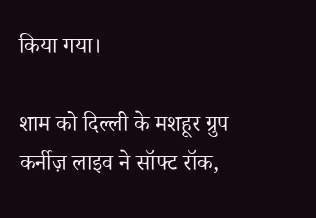किया गया।

शाम को दिल्ली के मशहूर ग्रुप कर्नीज़ लाइव ने सॉफ्ट रॉक,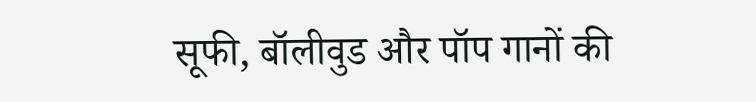सूफी, बॉलीवुड और पॉप गानों की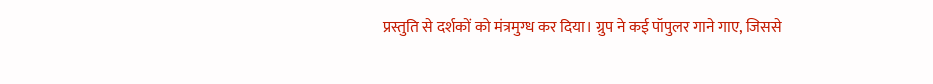प्रस्तुति से दर्शकों को मंत्रमुग्ध कर दिया। ग्रुप ने कई पॉपुलर गाने गाए, जिससे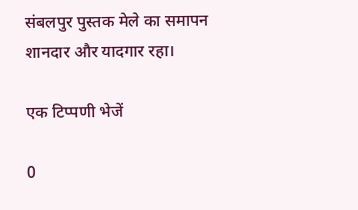संबलपुर पुस्तक मेले का समापन शानदार और यादगार रहा।

एक टिप्पणी भेजें

0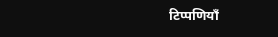टिप्पणियाँ